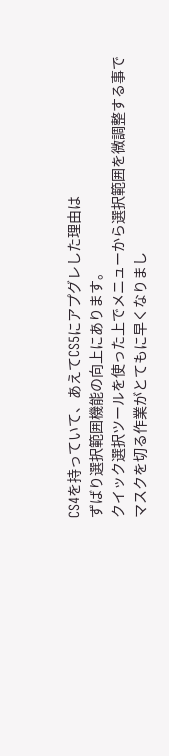CS4を持っていて、あえてCS5にアプグレした理由は
ずばり選択範囲機能の向上にあります。
クイック選択ツールを使った上でメニューから選択範囲を微調整する事で
マスクを切る作業がとてもに早くなりまし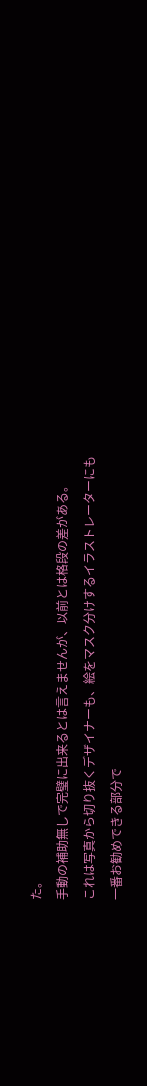た。
手動の補助無しで完璧に出来るとは言えませんが、以前とは格段の差がある。
これは写真から切り抜くデザイナーも、絵をマスク分けするイラストレーターにも
一番お勧めできる部分で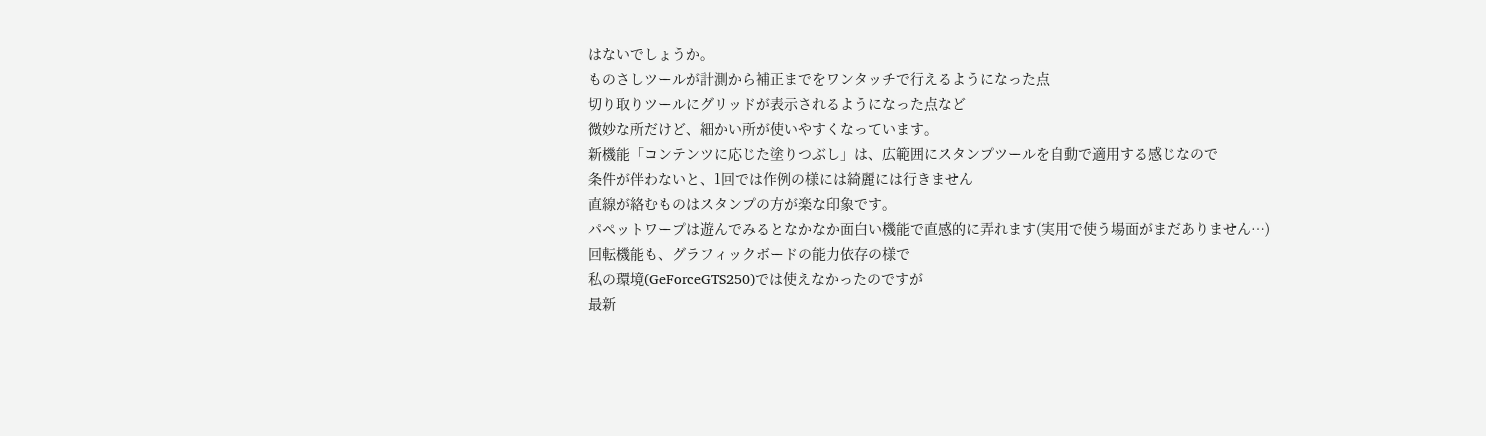はないでしょうか。
ものさしツールが計測から補正までをワンタッチで行えるようになった点
切り取りツールにグリッドが表示されるようになった点など
微妙な所だけど、細かい所が使いやすくなっています。
新機能「コンテンツに応じた塗りつぶし」は、広範囲にスタンプツールを自動で適用する感じなので
条件が伴わないと、1回では作例の様には綺麗には行きません
直線が絡むものはスタンプの方が楽な印象です。
パペットワープは遊んでみるとなかなか面白い機能で直感的に弄れます(実用で使う場面がまだありません…)
回転機能も、グラフィックボードの能力依存の様で
私の環境(GeForceGTS250)では使えなかったのですが
最新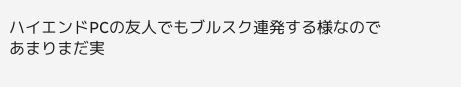ハイエンドPCの友人でもブルスク連発する様なので
あまりまだ実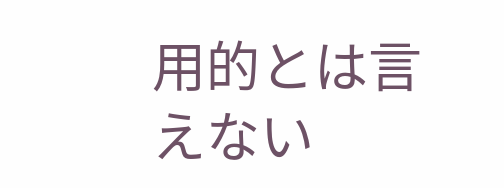用的とは言えない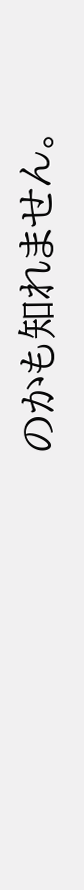のかも知れません。